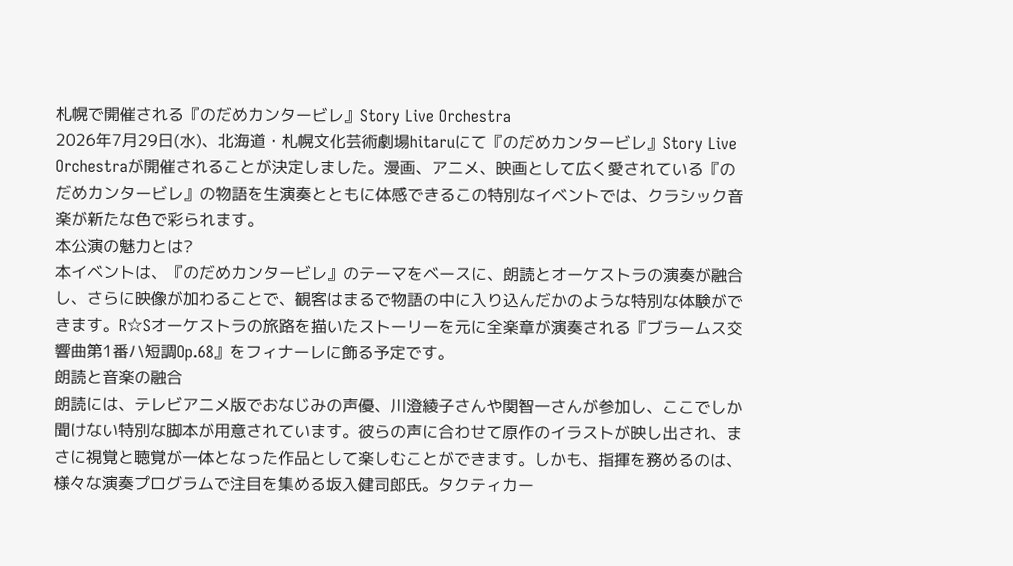札幌で開催される『のだめカンタービレ』Story Live Orchestra
2026年7月29日(水)、北海道・札幌文化芸術劇場hitaruにて『のだめカンタービレ』Story Live Orchestraが開催されることが決定しました。漫画、アニメ、映画として広く愛されている『のだめカンタービレ』の物語を生演奏とともに体感できるこの特別なイベントでは、クラシック音楽が新たな色で彩られます。
本公演の魅力とは?
本イベントは、『のだめカンタービレ』のテーマをベースに、朗読とオーケストラの演奏が融合し、さらに映像が加わることで、観客はまるで物語の中に入り込んだかのような特別な体験ができます。R☆Sオーケストラの旅路を描いたストーリーを元に全楽章が演奏される『ブラームス交響曲第1番ハ短調Op.68』をフィナーレに飾る予定です。
朗読と音楽の融合
朗読には、テレビアニメ版でおなじみの声優、川澄綾子さんや関智一さんが参加し、ここでしか聞けない特別な脚本が用意されています。彼らの声に合わせて原作のイラストが映し出され、まさに視覚と聴覚が一体となった作品として楽しむことができます。しかも、指揮を務めるのは、様々な演奏プログラムで注目を集める坂入健司郎氏。タクティカー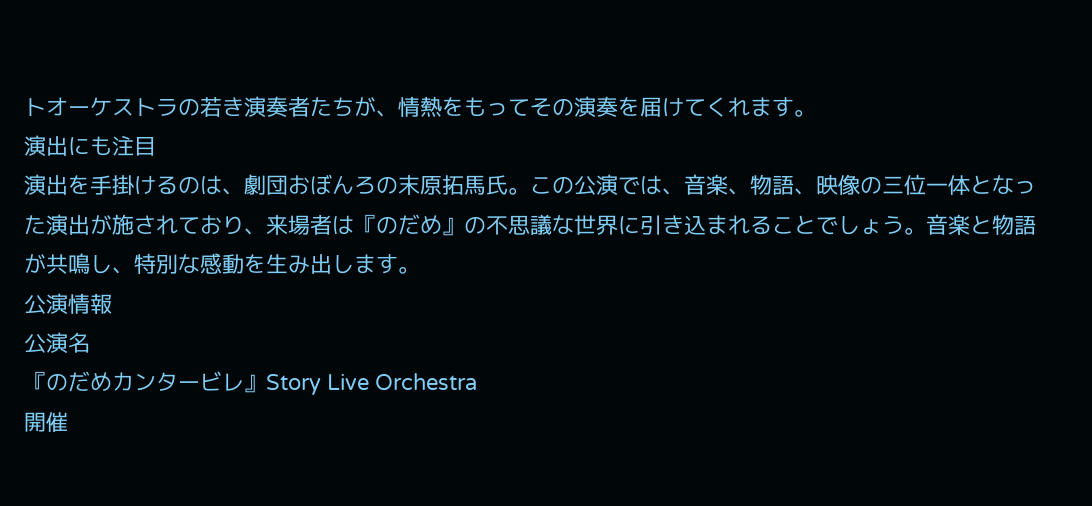トオーケストラの若き演奏者たちが、情熱をもってその演奏を届けてくれます。
演出にも注目
演出を手掛けるのは、劇団おぼんろの末原拓馬氏。この公演では、音楽、物語、映像の三位一体となった演出が施されており、来場者は『のだめ』の不思議な世界に引き込まれることでしょう。音楽と物語が共鳴し、特別な感動を生み出します。
公演情報
公演名
『のだめカンタービレ』Story Live Orchestra
開催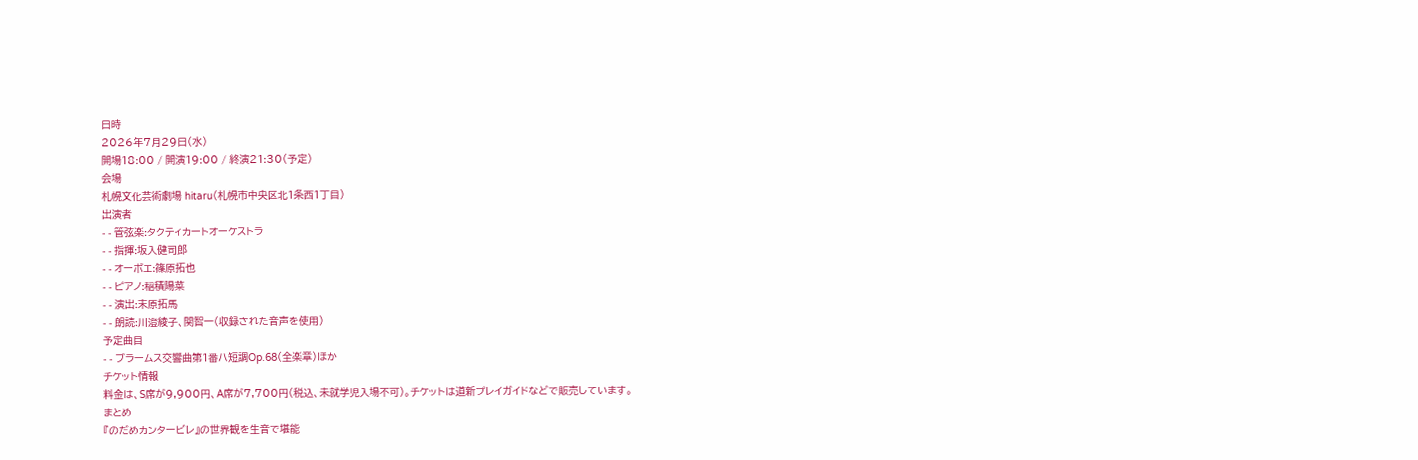日時
2026年7月29日(水)
開場18:00 / 開演19:00 / 終演21:30(予定)
会場
札幌文化芸術劇場 hitaru(札幌市中央区北1条西1丁目)
出演者
- - 管弦楽:タクティカートオーケストラ
- - 指揮:坂入健司郎
- - オーボエ:篠原拓也
- - ピアノ:稲積陽菜
- - 演出:末原拓馬
- - 朗読:川澄綾子、関智一(収録された音声を使用)
予定曲目
- - ブラームス交響曲第1番ハ短調Op.68(全楽章)ほか
チケット情報
料金は、S席が9,900円、A席が7,700円(税込、未就学児入場不可)。チケットは道新プレイガイドなどで販売しています。
まとめ
『のだめカンタービレ』の世界観を生音で堪能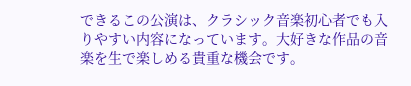できるこの公演は、クラシック音楽初心者でも入りやすい内容になっています。大好きな作品の音楽を生で楽しめる貴重な機会です。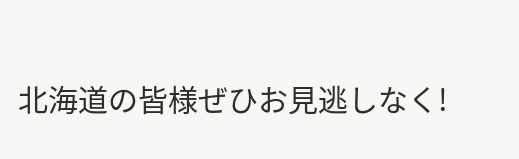北海道の皆様ぜひお見逃しなく!